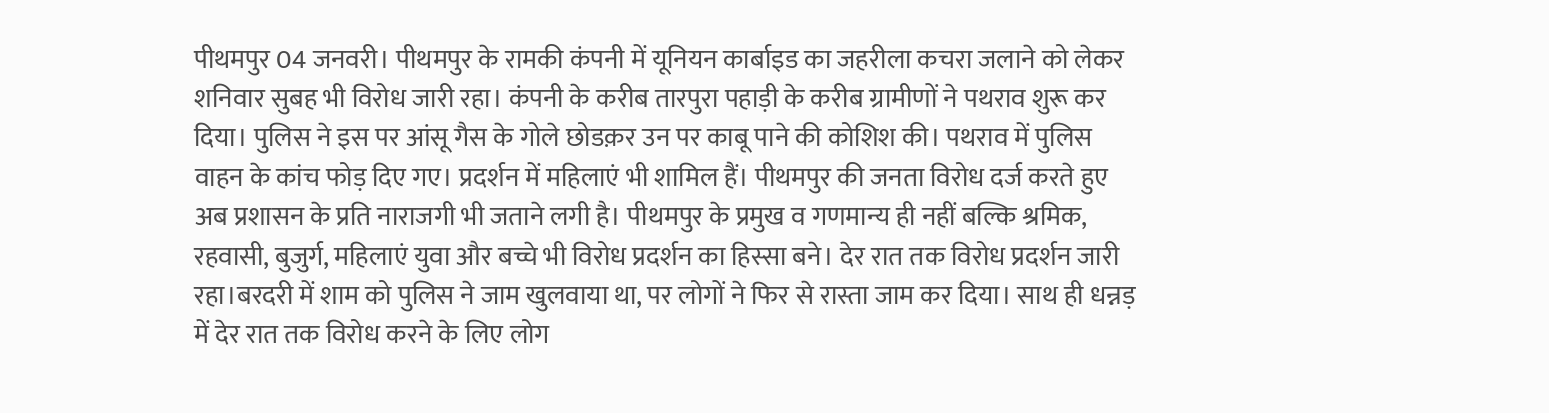पीथमपुर 04 जनवरी। पीथमपुर के रामकी कंपनी में यूनियन कार्बाइड का जहरीला कचरा जलाने को लेकर शनिवार सुबह भी विरोध जारी रहा। कंपनी के करीब तारपुरा पहाड़ी के करीब ग्रामीणों ने पथराव शुरू कर दिया। पुलिस ने इस पर आंसू गैस के गोले छोडक़र उन पर काबू पाने की कोशिश की। पथराव में पुलिस वाहन के कांच फोड़ दिए गए। प्रदर्शन में महिलाएं भी शामिल हैं। पीथमपुर की जनता विरोध दर्ज करते हुए अब प्रशासन के प्रति नाराजगी भी जताने लगी है। पीथमपुर के प्रमुख व गणमान्य ही नहीं बल्कि श्रमिक, रहवासी, बुजुर्ग, महिलाएं युवा और बच्चे भी विरोध प्रदर्शन का हिस्सा बने। देर रात तक विरोध प्रदर्शन जारी रहा।बरदरी में शाम को पुलिस ने जाम खुलवाया था, पर लोगों ने फिर से रास्ता जाम कर दिया। साथ ही धन्नड़ में देर रात तक विरोध करने के लिए लोग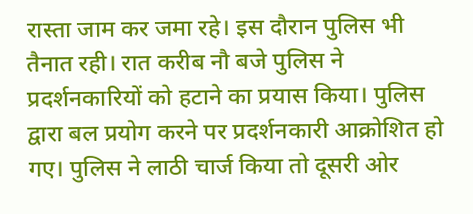रास्ता जाम कर जमा रहे। इस दौरान पुलिस भी तैनात रही। रात करीब नौ बजे पुलिस ने प्रदर्शनकारियों को हटाने का प्रयास किया। पुलिस द्वारा बल प्रयोग करने पर प्रदर्शनकारी आक्रोशित हो गए। पुलिस ने लाठी चार्ज किया तो दूसरी ओर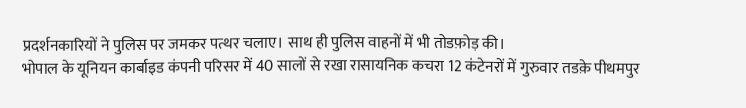प्रदर्शनकारियों ने पुलिस पर जमकर पत्थर चलाए। साथ ही पुलिस वाहनों में भी तोडफ़ोड़ की।
भोपाल के यूनियन कार्बाइड कंपनी परिसर में 40 सालों से रखा रासायनिक कचरा 12 कंटेनरों में गुरुवार तडक़े पीथमपुर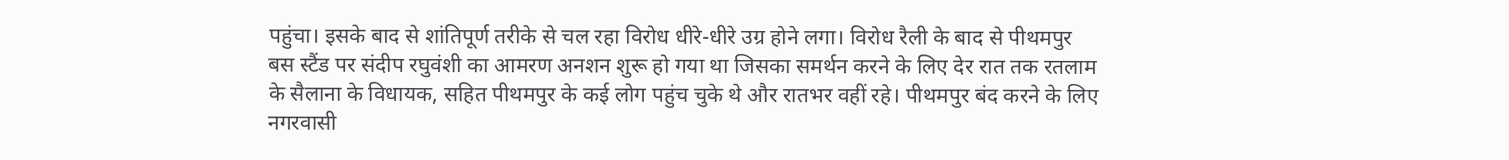पहुंचा। इसके बाद से शांतिपूर्ण तरीके से चल रहा विरोध धीरे-धीरे उग्र होने लगा। विरोध रैली के बाद से पीथमपुर बस स्टैंड पर संदीप रघुवंशी का आमरण अनशन शुरू हो गया था जिसका समर्थन करने के लिए देर रात तक रतलाम के सैलाना के विधायक, सहित पीथमपुर के कई लोग पहुंच चुके थे और रातभर वहीं रहे। पीथमपुर बंद करने के लिए नगरवासी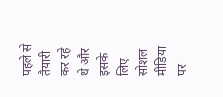पहले से तैयारी कर रहे थे और इसके लिए सोशल मीडिया पर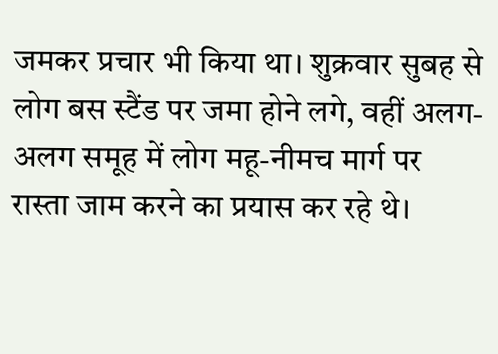जमकर प्रचार भी किया था। शुक्रवार सुबह से लोग बस स्टैंड पर जमा होने लगे, वहीं अलग-अलग समूह में लोग महू-नीमच मार्ग पर रास्ता जाम करने का प्रयास कर रहे थे।